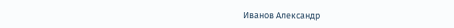Иванов Александр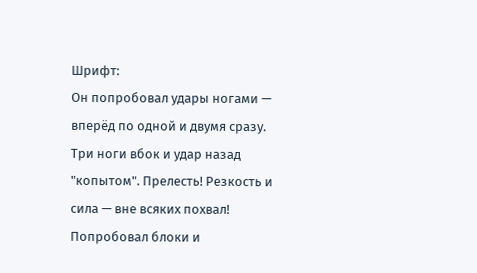Шрифт:
Он попробовал удары ногами — вперёд по одной и двумя сразу. Три ноги вбок и удар назад "копытом". Прелесть! Резкость и сила — вне всяких похвал! Попробовал блоки и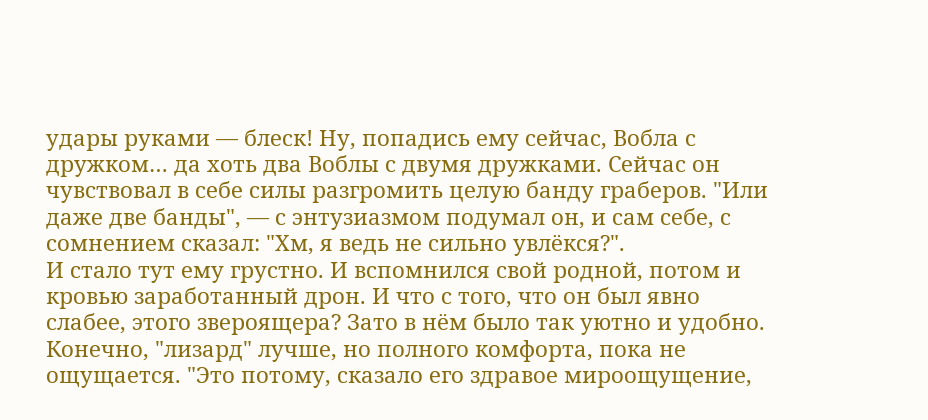удары руками — блеск! Ну, попадись ему сейчас, Вобла с дружком… да хоть два Воблы с двумя дружками. Сейчас он чувствовал в себе силы разгромить целую банду граберов. "Или даже две банды", — с энтузиазмом подумал он, и сам себе, с сомнением сказал: "Хм, я ведь не сильно увлёкся?".
И стало тут ему грустно. И вспомнился свой родной, потом и кровью заработанный дрон. И что с того, что он был явно слабее, этого звероящера? Зато в нём было так уютно и удобно. Конечно, "лизард" лучше, но полного комфорта, пока не ощущается. "Это потому, сказало его здравое мироощущение,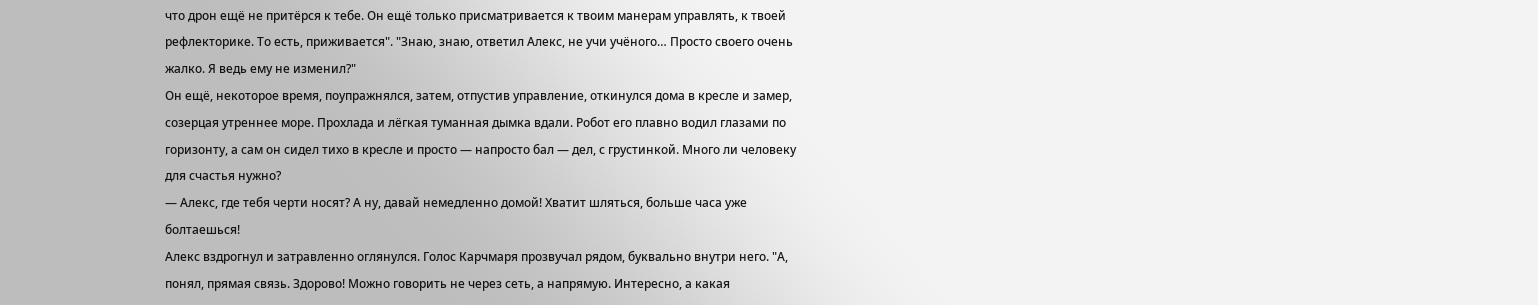что дрон ещё не притёрся к тебе. Он ещё только присматривается к твоим манерам управлять, к твоей рефлекторике. То есть, приживается". "Знаю, знаю, ответил Алекс, не учи учёного… Просто своего очень жалко. Я ведь ему не изменил?"
Он ещё, некоторое время, поупражнялся, затем, отпустив управление, откинулся дома в кресле и замер, созерцая утреннее море. Прохлада и лёгкая туманная дымка вдали. Робот его плавно водил глазами по горизонту, а сам он сидел тихо в кресле и просто — напросто бал — дел, с грустинкой. Много ли человеку для счастья нужно?
— Алекс, где тебя черти носят? А ну, давай немедленно домой! Хватит шляться, больше часа уже болтаешься!
Алекс вздрогнул и затравленно оглянулся. Голос Карчмаря прозвучал рядом, буквально внутри него. "А, понял, прямая связь. Здорово! Можно говорить не через сеть, а напрямую. Интересно, а какая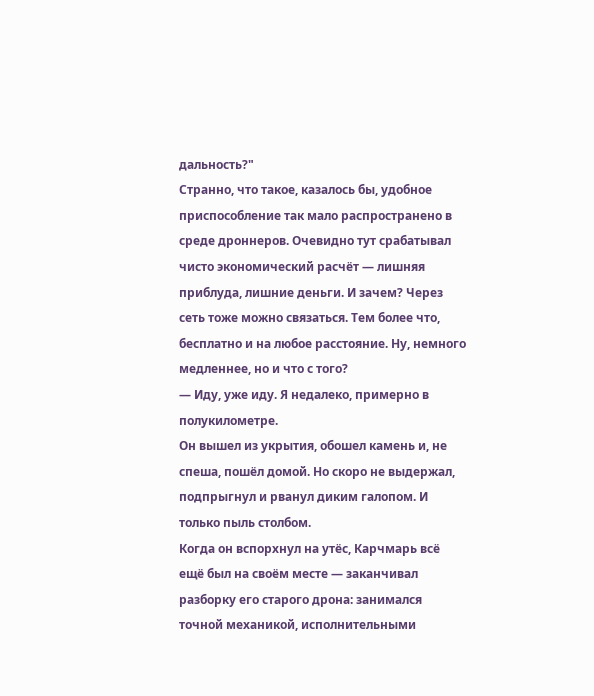дальность?"
Странно, что такое, казалось бы, удобное приспособление так мало распространено в среде дроннеров. Очевидно тут срабатывал чисто экономический расчёт — лишняя приблуда, лишние деньги. И зачем? Через сеть тоже можно связаться. Тем более что, бесплатно и на любое расстояние. Ну, немного медленнее, но и что с того?
— Иду, уже иду. Я недалеко, примерно в полукилометре.
Он вышел из укрытия, обошел камень и, не спеша, пошёл домой. Но скоро не выдержал, подпрыгнул и рванул диким галопом. И только пыль столбом.
Когда он вспорхнул на утёс, Карчмарь всё ещё был на своём месте — заканчивал разборку его старого дрона: занимался точной механикой, исполнительными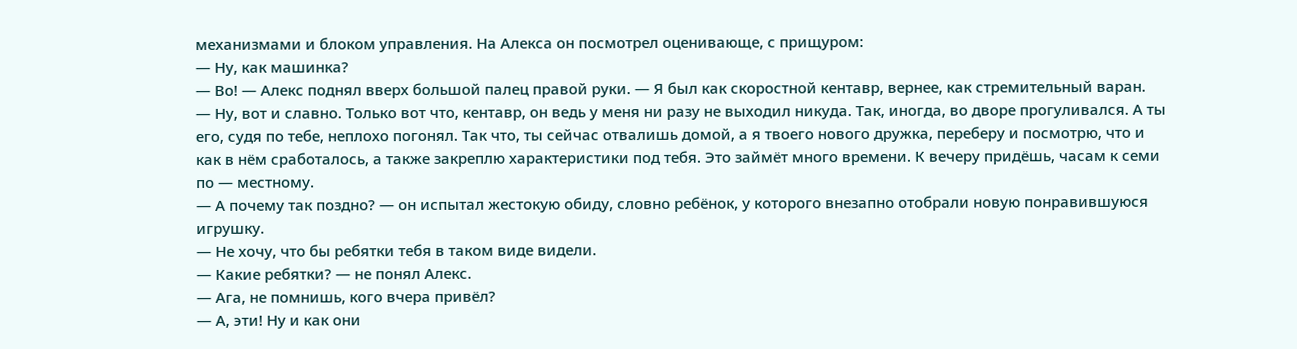механизмами и блоком управления. На Алекса он посмотрел оценивающе, с прищуром:
— Ну, как машинка?
— Во! — Алекс поднял вверх большой палец правой руки. — Я был как скоростной кентавр, вернее, как стремительный варан.
— Ну, вот и славно. Только вот что, кентавр, он ведь у меня ни разу не выходил никуда. Так, иногда, во дворе прогуливался. А ты его, судя по тебе, неплохо погонял. Так что, ты сейчас отвалишь домой, а я твоего нового дружка, переберу и посмотрю, что и как в нём сработалось, а также закреплю характеристики под тебя. Это займёт много времени. К вечеру придёшь, часам к семи по — местному.
— А почему так поздно? — он испытал жестокую обиду, словно ребёнок, у которого внезапно отобрали новую понравившуюся игрушку.
— Не хочу, что бы ребятки тебя в таком виде видели.
— Какие ребятки? — не понял Алекс.
— Ага, не помнишь, кого вчера привёл?
— А, эти! Ну и как они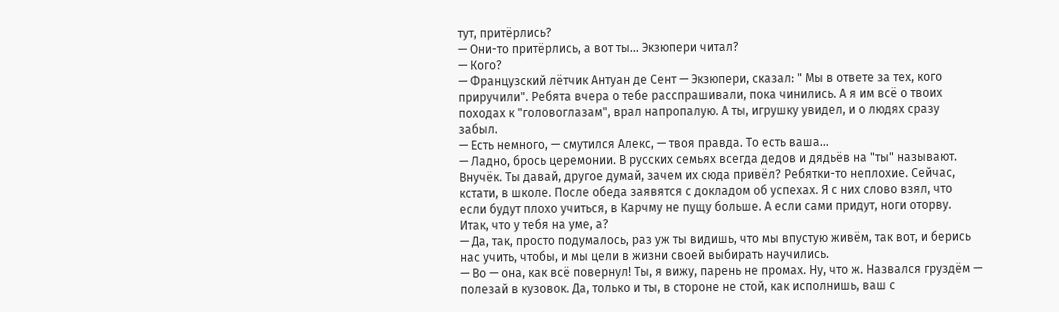тут, притёрлись?
— Они-то притёрлись, а вот ты… Экзюпери читал?
— Кого?
— Французский лётчик Антуан де Сент — Экзюпери, сказал: " Мы в ответе за тех, кого приручили". Ребята вчера о тебе расспрашивали, пока чинились. А я им всё о твоих походах к "головоглазам", врал напропалую. А ты, игрушку увидел, и о людях сразу забыл.
— Есть немного, — смутился Алекс, — твоя правда. То есть ваша…
— Ладно, брось церемонии. В русских семьях всегда дедов и дядьёв на "ты" называют. Внучёк. Ты давай, другое думай, зачем их сюда привёл? Ребятки-то неплохие. Сейчас, кстати, в школе. После обеда заявятся с докладом об успехах. Я с них слово взял, что если будут плохо учиться, в Карчму не пущу больше. А если сами придут, ноги оторву. Итак, что у тебя на уме, а?
— Да, так, просто подумалось, раз уж ты видишь, что мы впустую живём, так вот, и берись нас учить, чтобы, и мы цели в жизни своей выбирать научились.
— Во — она, как всё повернул! Ты, я вижу, парень не промах. Ну, что ж. Назвался груздём — полезай в кузовок. Да, только и ты, в стороне не стой, как исполнишь, ваш с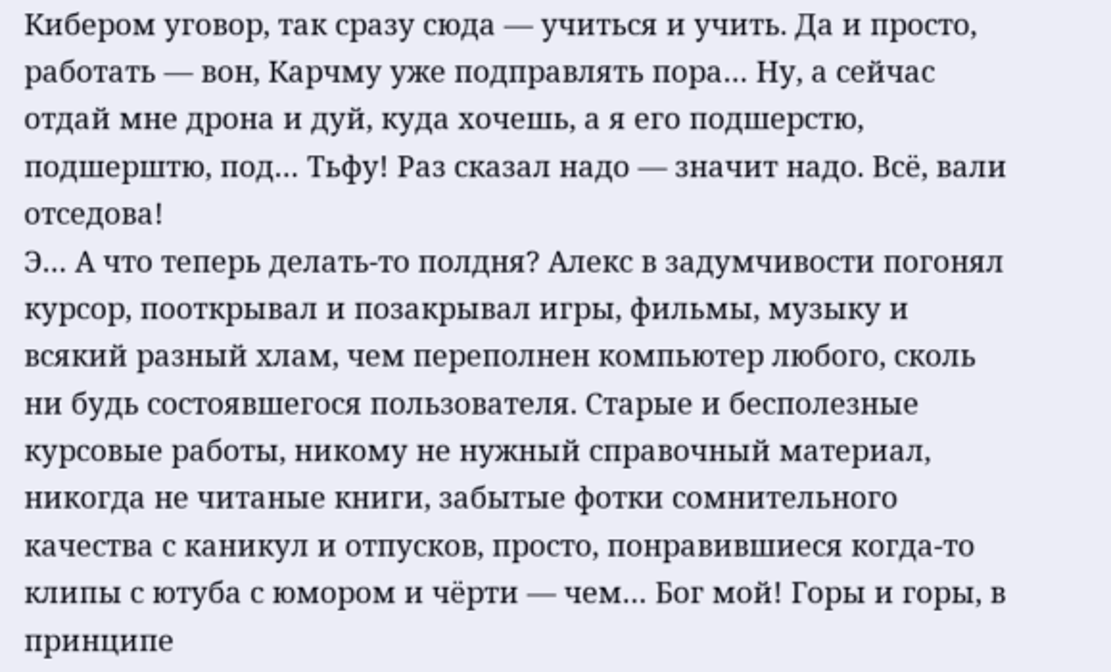Кибером уговор, так сразу сюда — учиться и учить. Да и просто, работать — вон, Карчму уже подправлять пора… Ну, а сейчас отдай мне дрона и дуй, куда хочешь, а я его подшерстю, подшерштю, под… Тьфу! Раз сказал надо — значит надо. Всё, вали отседова!
Э… А что теперь делать-то полдня? Алекс в задумчивости погонял курсор, пооткрывал и позакрывал игры, фильмы, музыку и всякий разный хлам, чем переполнен компьютер любого, сколь ни будь состоявшегося пользователя. Старые и бесполезные курсовые работы, никому не нужный справочный материал, никогда не читаные книги, забытые фотки сомнительного качества с каникул и отпусков, просто, понравившиеся когда-то клипы с ютуба с юмором и чёрти — чем… Бог мой! Горы и горы, в принципе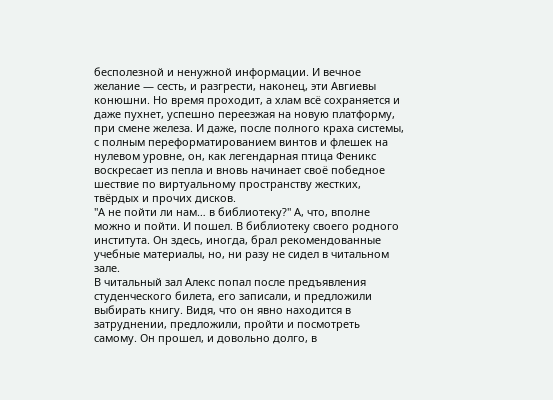бесполезной и ненужной информации. И вечное желание — сесть, и разгрести, наконец, эти Авгиевы конюшни. Но время проходит, а хлам всё сохраняется и даже пухнет, успешно переезжая на новую платформу, при смене железа. И даже, после полного краха системы, с полным переформатированием винтов и флешек на нулевом уровне, он, как легендарная птица Феникс воскресает из пепла и вновь начинает своё победное шествие по виртуальному пространству жестких, твёрдых и прочих дисков.
"А не пойти ли нам… в библиотеку?" А, что, вполне можно и пойти. И пошел. В библиотеку своего родного института. Он здесь, иногда, брал рекомендованные учебные материалы, но, ни разу не сидел в читальном зале.
В читальный зал Алекс попал после предъявления студенческого билета, его записали, и предложили выбирать книгу. Видя, что он явно находится в затруднении, предложили, пройти и посмотреть самому. Он прошел, и довольно долго, в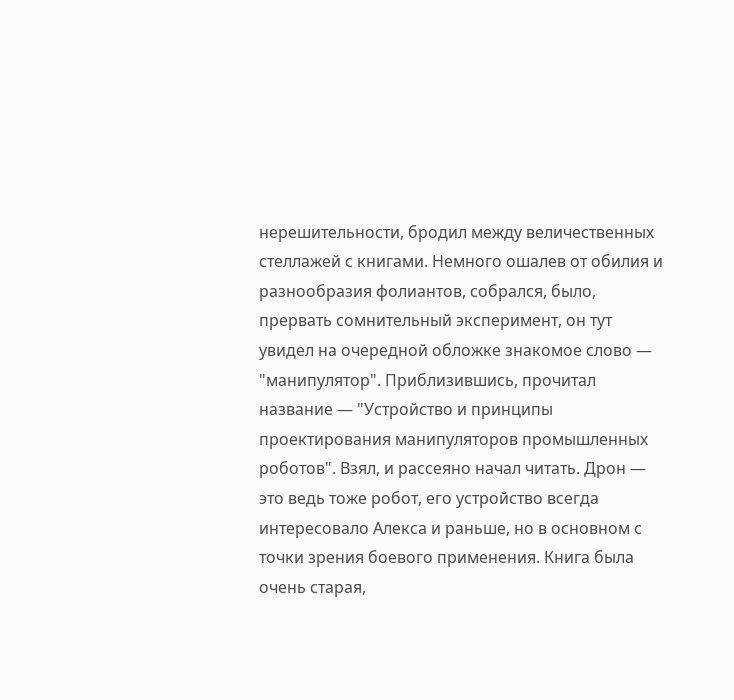нерешительности, бродил между величественных стеллажей с книгами. Немного ошалев от обилия и разнообразия фолиантов, собрался, было, прервать сомнительный эксперимент, он тут увидел на очередной обложке знакомое слово — "манипулятор". Приблизившись, прочитал название — "Устройство и принципы проектирования манипуляторов промышленных роботов". Взял, и рассеяно начал читать. Дрон — это ведь тоже робот, его устройство всегда интересовало Алекса и раньше, но в основном с точки зрения боевого применения. Книга была очень старая,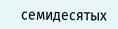семидесятых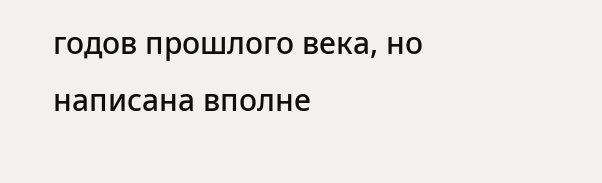годов прошлого века, но написана вполне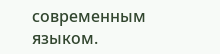современным языком.